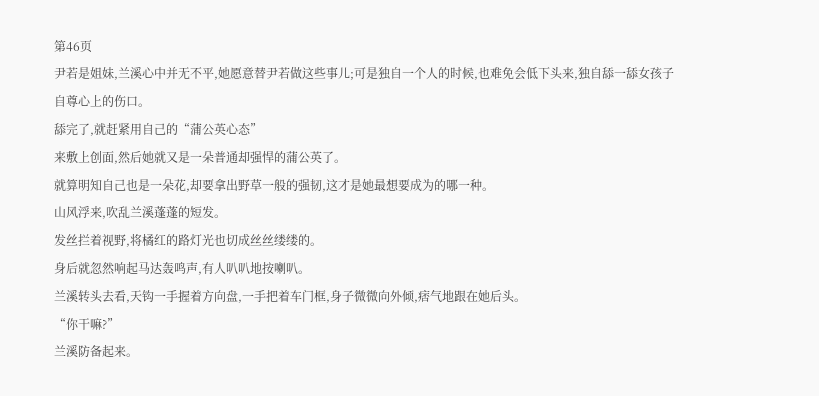第46页
尹若是姐妹,兰溪心中并无不平,她愿意替尹若做这些事儿;可是独自一个人的时候,也难免会低下头来,独自舔一舔女孩子自尊心上的伤口。
舔完了,就赶紧用自己的“蒲公英心态”
来敷上创面,然后她就又是一朵普通却强悍的蒲公英了。
就算明知自己也是一朵花,却要拿出野草一般的强韧,这才是她最想要成为的哪一种。
山风浮来,吹乱兰溪蓬蓬的短发。
发丝拦着视野,将橘红的路灯光也切成丝丝缕缕的。
身后就忽然响起马达轰鸣声,有人叭叭地按喇叭。
兰溪转头去看,天钩一手握着方向盘,一手把着车门框,身子微微向外倾,痞气地跟在她后头。
“你干嘛?”
兰溪防备起来。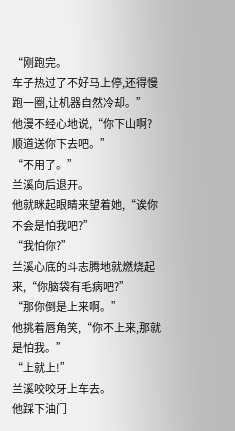“刚跑完。
车子热过了不好马上停,还得慢跑一圈,让机器自然冷却。”
他漫不经心地说,“你下山啊?顺道送你下去吧。”
“不用了。”
兰溪向后退开。
他就眯起眼睛来望着她,“诶你不会是怕我吧?”
“我怕你?”
兰溪心底的斗志腾地就燃烧起来,“你脑袋有毛病吧?”
“那你倒是上来啊。”
他挑着唇角笑,“你不上来,那就是怕我。”
“上就上!”
兰溪咬咬牙上车去。
他踩下油门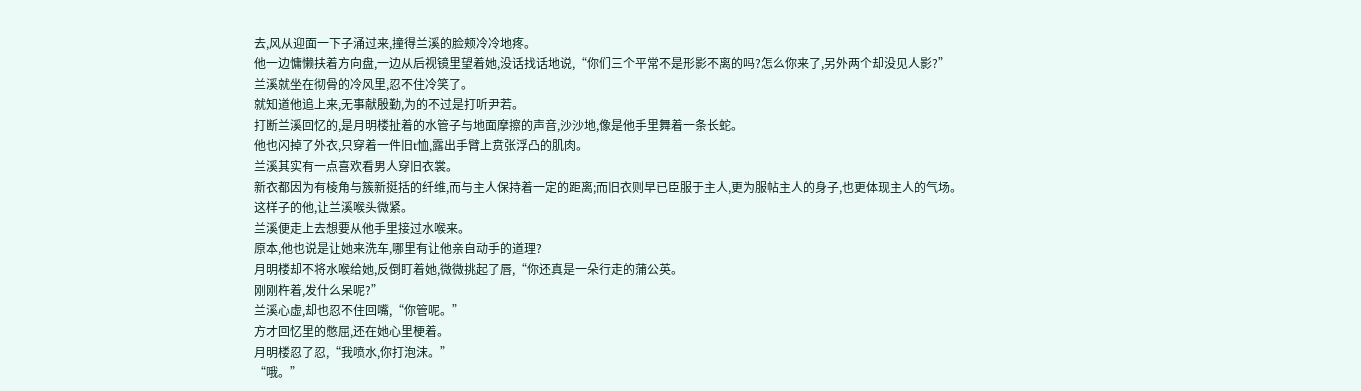去,风从迎面一下子涌过来,撞得兰溪的脸颊冷冷地疼。
他一边慵懒扶着方向盘,一边从后视镜里望着她,没话找话地说,“你们三个平常不是形影不离的吗?怎么你来了,另外两个却没见人影?”
兰溪就坐在彻骨的冷风里,忍不住冷笑了。
就知道他追上来,无事献殷勤,为的不过是打听尹若。
打断兰溪回忆的,是月明楼扯着的水管子与地面摩擦的声音,沙沙地,像是他手里舞着一条长蛇。
他也闪掉了外衣,只穿着一件旧t恤,露出手臂上贲张浮凸的肌肉。
兰溪其实有一点喜欢看男人穿旧衣裳。
新衣都因为有棱角与簇新挺括的纤维,而与主人保持着一定的距离;而旧衣则早已臣服于主人,更为服帖主人的身子,也更体现主人的气场。
这样子的他,让兰溪喉头微紧。
兰溪便走上去想要从他手里接过水喉来。
原本,他也说是让她来洗车,哪里有让他亲自动手的道理?
月明楼却不将水喉给她,反倒盯着她,微微挑起了唇,“你还真是一朵行走的蒲公英。
刚刚杵着,发什么呆呢?”
兰溪心虚,却也忍不住回嘴,“你管呢。”
方才回忆里的憋屈,还在她心里梗着。
月明楼忍了忍,“我喷水,你打泡沫。”
“哦。”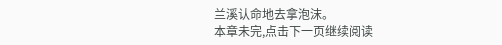兰溪认命地去拿泡沫。
本章未完,点击下一页继续阅读